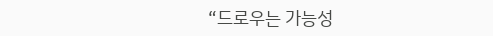“드로우는 가능성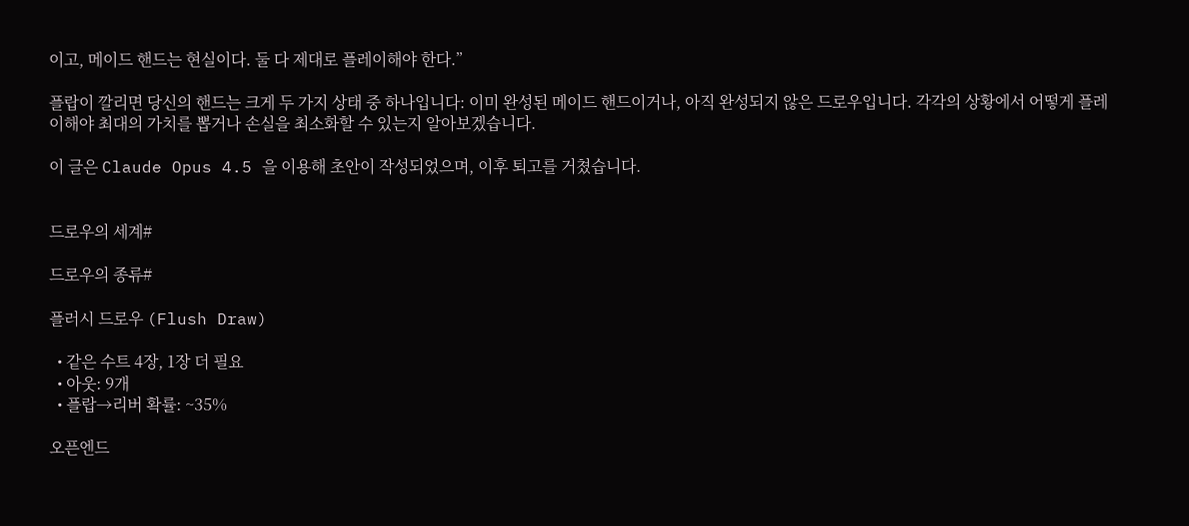이고, 메이드 핸드는 현실이다. 둘 다 제대로 플레이해야 한다.”

플랍이 깔리면 당신의 핸드는 크게 두 가지 상태 중 하나입니다: 이미 완성된 메이드 핸드이거나, 아직 완성되지 않은 드로우입니다. 각각의 상황에서 어떻게 플레이해야 최대의 가치를 뽑거나 손실을 최소화할 수 있는지 알아보겠습니다.

이 글은 Claude Opus 4.5 을 이용해 초안이 작성되었으며, 이후 퇴고를 거쳤습니다.


드로우의 세계#

드로우의 종류#

플러시 드로우 (Flush Draw)

  • 같은 수트 4장, 1장 더 필요
  • 아웃: 9개
  • 플랍→리버 확률: ~35%

오픈엔드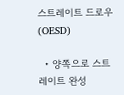스트레이트 드로우 (OESD)

  • 양쪽으로 스트레이트 완성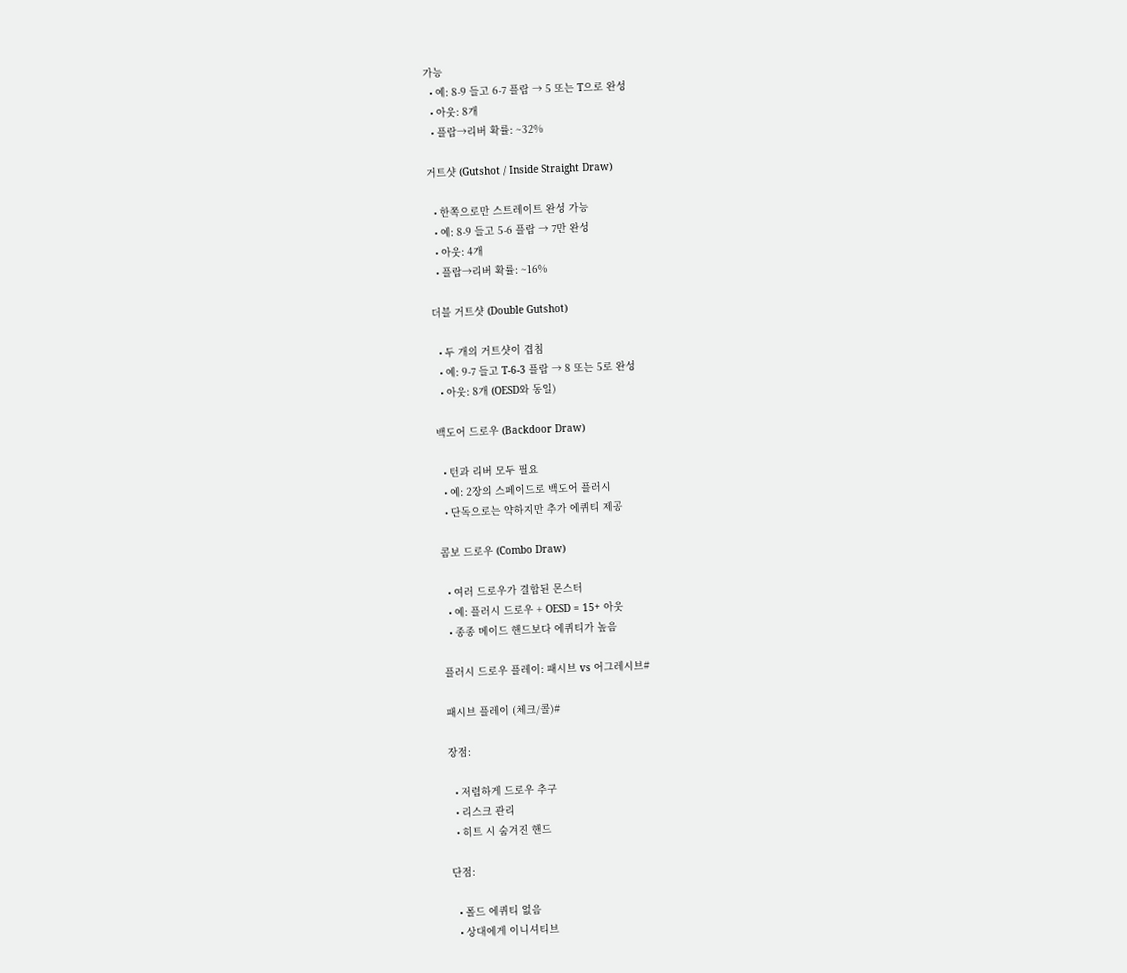가능
  • 예: 8-9 들고 6-7 플랍 → 5 또는 T으로 완성
  • 아웃: 8개
  • 플랍→리버 확률: ~32%

거트샷 (Gutshot / Inside Straight Draw)

  • 한쪽으로만 스트레이트 완성 가능
  • 예: 8-9 들고 5-6 플랍 → 7만 완성
  • 아웃: 4개
  • 플랍→리버 확률: ~16%

더블 거트샷 (Double Gutshot)

  • 두 개의 거트샷이 겹침
  • 예: 9-7 들고 T-6-3 플랍 → 8 또는 5로 완성
  • 아웃: 8개 (OESD와 동일)

백도어 드로우 (Backdoor Draw)

  • 턴과 리버 모두 필요
  • 예: 2장의 스페이드로 백도어 플러시
  • 단독으로는 약하지만 추가 에퀴티 제공

콤보 드로우 (Combo Draw)

  • 여러 드로우가 결합된 몬스터
  • 예: 플러시 드로우 + OESD = 15+ 아웃
  • 종종 메이드 핸드보다 에퀴티가 높음

플러시 드로우 플레이: 패시브 vs 어그레시브#

패시브 플레이 (체크/콜)#

장점:

  • 저렴하게 드로우 추구
  • 리스크 관리
  • 히트 시 숨겨진 핸드

단점:

  • 폴드 에퀴티 없음
  • 상대에게 이니셔티브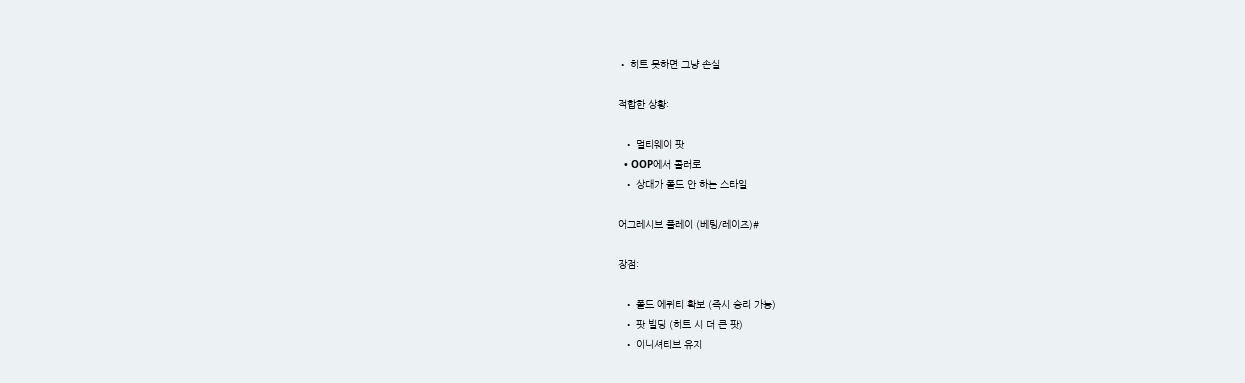• 히트 못하면 그냥 손실

적합한 상황:

  • 멀티웨이 팟
  • OOP에서 콜러로
  • 상대가 폴드 안 하는 스타일

어그레시브 플레이 (베팅/레이즈)#

장점:

  • 폴드 에퀴티 확보 (즉시 승리 가능)
  • 팟 빌딩 (히트 시 더 큰 팟)
  • 이니셔티브 유지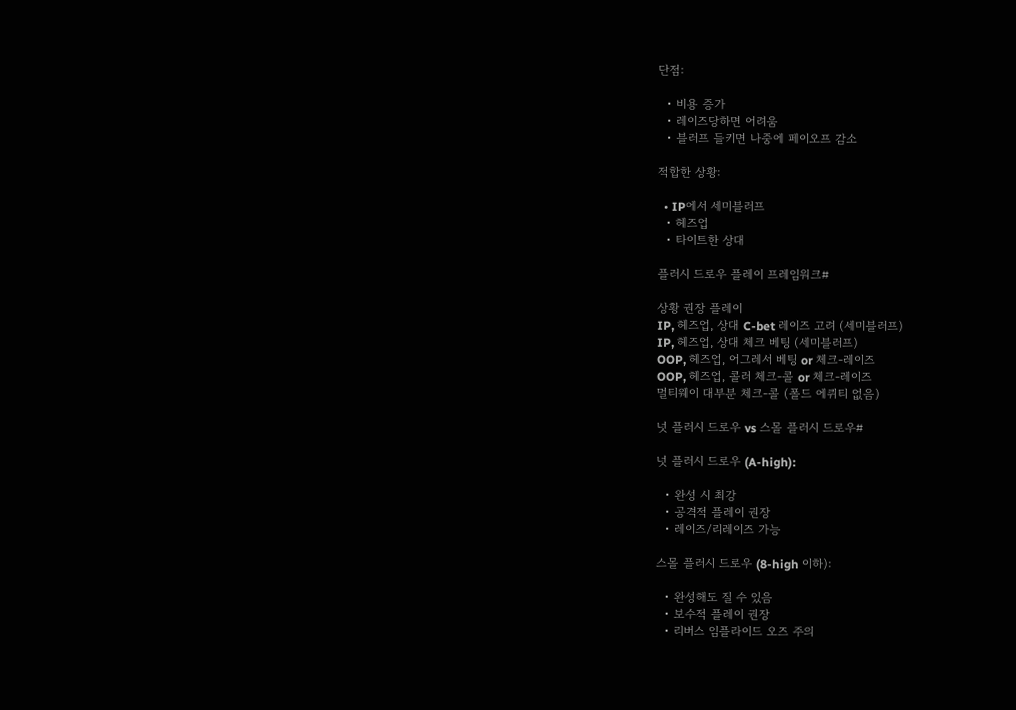단점:

  • 비용 증가
  • 레이즈당하면 어려움
  • 블러프 들키면 나중에 페이오프 감소

적합한 상황:

  • IP에서 세미블러프
  • 헤즈업
  • 타이트한 상대

플러시 드로우 플레이 프레임워크#

상황 권장 플레이
IP, 헤즈업, 상대 C-bet 레이즈 고려 (세미블러프)
IP, 헤즈업, 상대 체크 베팅 (세미블러프)
OOP, 헤즈업, 어그레서 베팅 or 체크-레이즈
OOP, 헤즈업, 콜러 체크-콜 or 체크-레이즈
멀티웨이 대부분 체크-콜 (폴드 에퀴티 없음)

넛 플러시 드로우 vs 스몰 플러시 드로우#

넛 플러시 드로우 (A-high):

  • 완성 시 최강
  • 공격적 플레이 권장
  • 레이즈/리레이즈 가능

스몰 플러시 드로우 (8-high 이하):

  • 완성해도 질 수 있음
  • 보수적 플레이 권장
  • 리버스 임플라이드 오즈 주의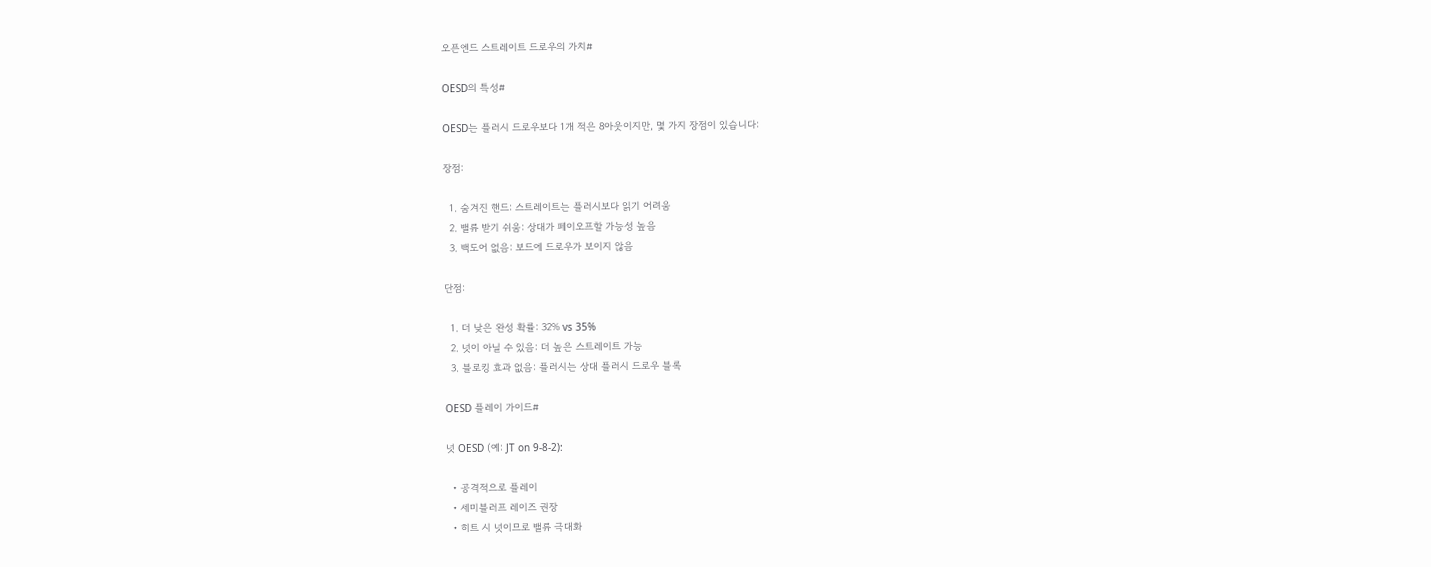오픈엔드 스트레이트 드로우의 가치#

OESD의 특성#

OESD는 플러시 드로우보다 1개 적은 8아웃이지만, 몇 가지 장점이 있습니다:

장점:

  1. 숨겨진 핸드: 스트레이트는 플러시보다 읽기 어려움
  2. 밸류 받기 쉬움: 상대가 페이오프할 가능성 높음
  3. 백도어 없음: 보드에 드로우가 보이지 않음

단점:

  1. 더 낮은 완성 확률: 32% vs 35%
  2. 넛이 아닐 수 있음: 더 높은 스트레이트 가능
  3. 블로킹 효과 없음: 플러시는 상대 플러시 드로우 블록

OESD 플레이 가이드#

넛 OESD (예: JT on 9-8-2):

  • 공격적으로 플레이
  • 세미블러프 레이즈 권장
  • 히트 시 넛이므로 밸류 극대화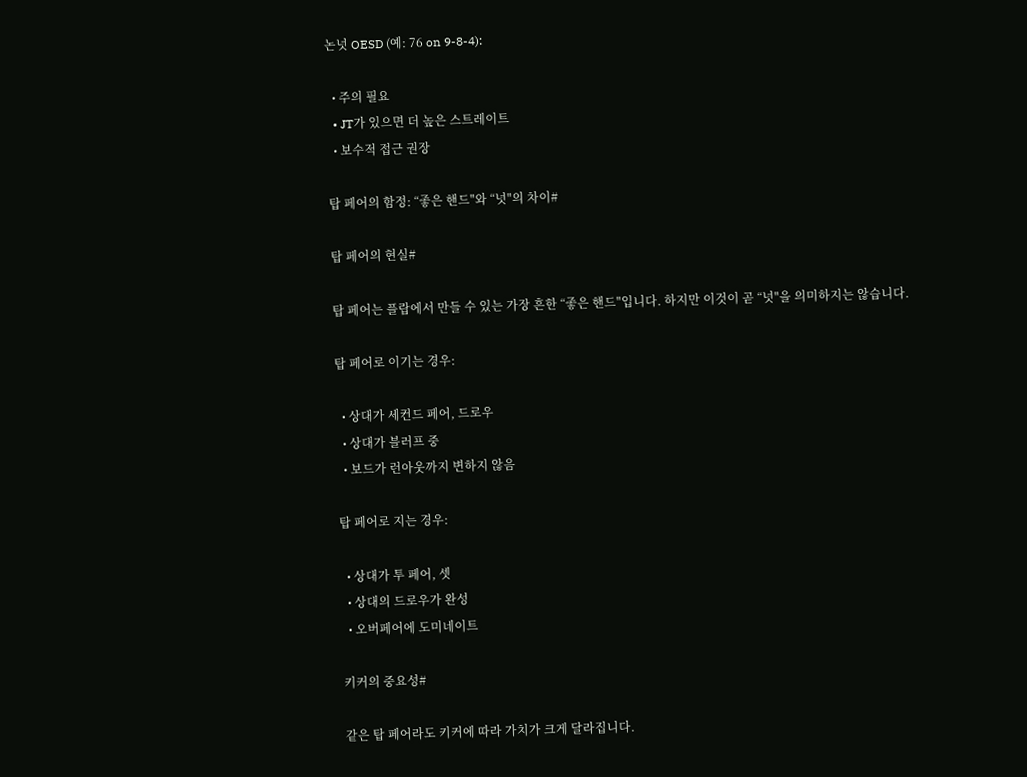논넛 OESD (예: 76 on 9-8-4):

  • 주의 필요
  • JT가 있으면 더 높은 스트레이트
  • 보수적 접근 권장

탑 페어의 함정: “좋은 핸드"와 “넛"의 차이#

탑 페어의 현실#

탑 페어는 플랍에서 만들 수 있는 가장 흔한 “좋은 핸드"입니다. 하지만 이것이 곧 “넛"을 의미하지는 않습니다.

탑 페어로 이기는 경우:

  • 상대가 세컨드 페어, 드로우
  • 상대가 블러프 중
  • 보드가 런아웃까지 변하지 않음

탑 페어로 지는 경우:

  • 상대가 투 페어, 셋
  • 상대의 드로우가 완성
  • 오버페어에 도미네이트

키커의 중요성#

같은 탑 페어라도 키커에 따라 가치가 크게 달라집니다.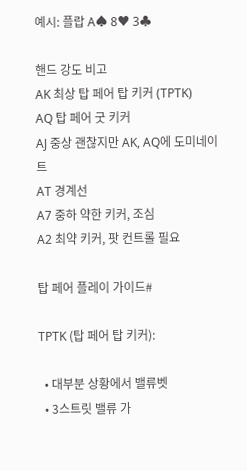예시: 플랍 A♠ 8♥ 3♣

핸드 강도 비고
AK 최상 탑 페어 탑 키커 (TPTK)
AQ 탑 페어 굿 키커
AJ 중상 괜찮지만 AK, AQ에 도미네이트
AT 경계선
A7 중하 약한 키커, 조심
A2 최약 키커, 팟 컨트롤 필요

탑 페어 플레이 가이드#

TPTK (탑 페어 탑 키커):

  • 대부분 상황에서 밸류벳
  • 3스트릿 밸류 가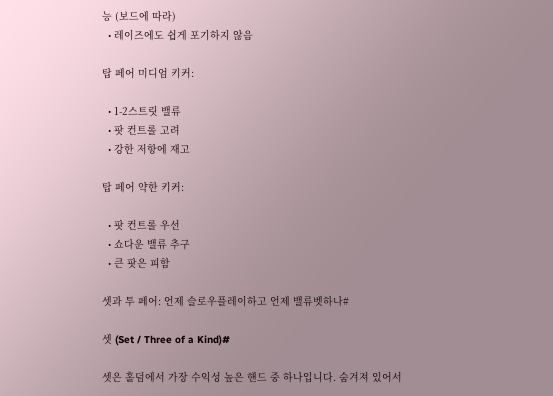능 (보드에 따라)
  • 레이즈에도 쉽게 포기하지 않음

탑 페어 미디엄 키커:

  • 1-2스트릿 밸류
  • 팟 컨트롤 고려
  • 강한 저항에 재고

탑 페어 약한 키커:

  • 팟 컨트롤 우선
  • 쇼다운 밸류 추구
  • 큰 팟은 피함

셋과 투 페어: 언제 슬로우플레이하고 언제 밸류벳하나#

셋 (Set / Three of a Kind)#

셋은 홀덤에서 가장 수익성 높은 핸드 중 하나입니다. 숨겨져 있어서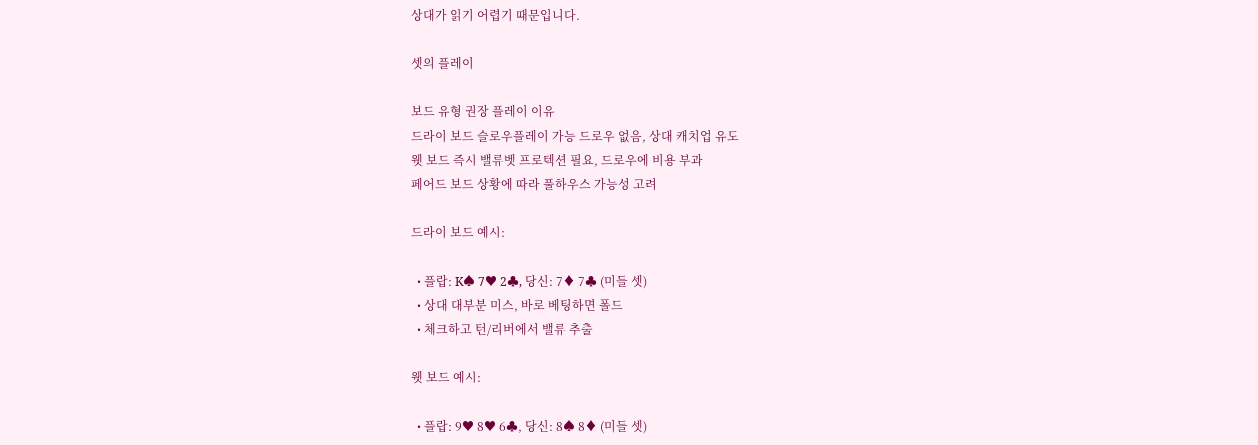상대가 읽기 어렵기 때문입니다.

셋의 플레이

보드 유형 권장 플레이 이유
드라이 보드 슬로우플레이 가능 드로우 없음, 상대 캐치업 유도
웻 보드 즉시 밸류벳 프로텍션 필요, 드로우에 비용 부과
페어드 보드 상황에 따라 풀하우스 가능성 고려

드라이 보드 예시:

  • 플랍: K♠ 7♥ 2♣, 당신: 7♦ 7♣ (미들 셋)
  • 상대 대부분 미스, 바로 베팅하면 폴드
  • 체크하고 턴/리버에서 밸류 추출

웻 보드 예시:

  • 플랍: 9♥ 8♥ 6♣, 당신: 8♠ 8♦ (미들 셋)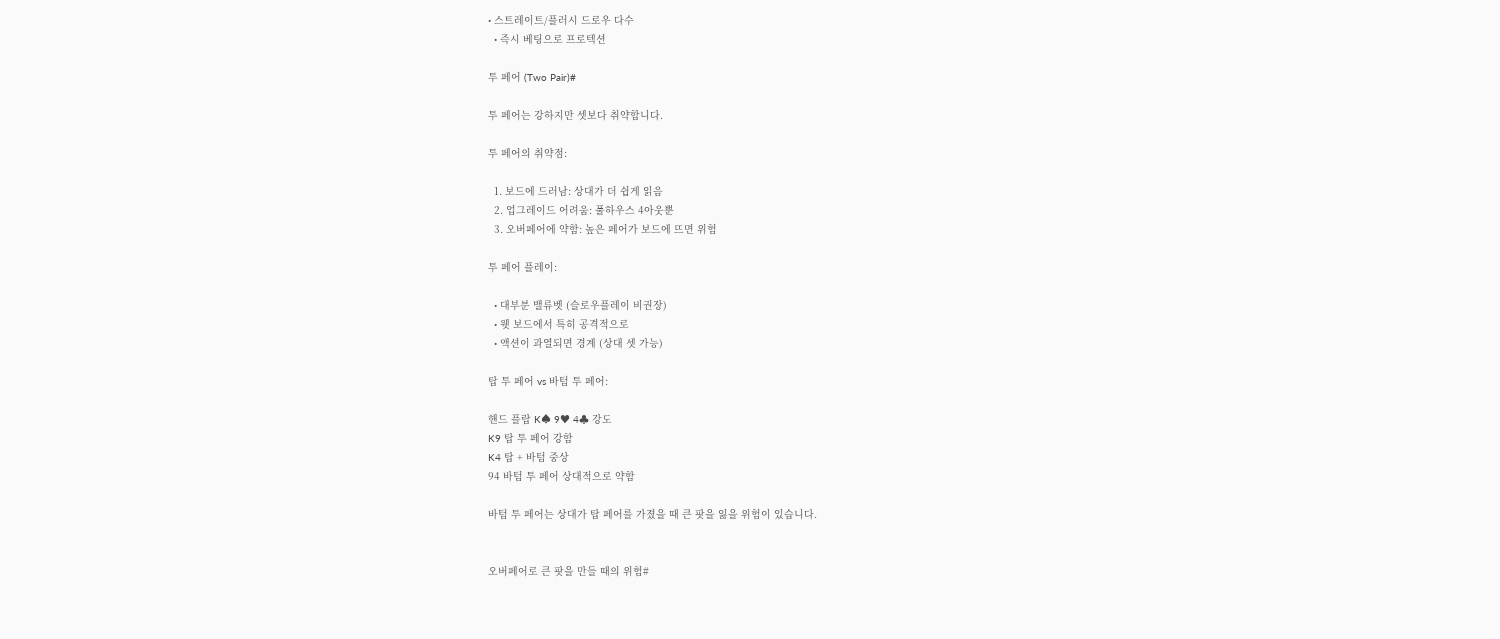• 스트레이트/플러시 드로우 다수
  • 즉시 베팅으로 프로텍션

투 페어 (Two Pair)#

투 페어는 강하지만 셋보다 취약합니다.

투 페어의 취약점:

  1. 보드에 드러남: 상대가 더 쉽게 읽음
  2. 업그레이드 어려움: 풀하우스 4아웃뿐
  3. 오버페어에 약함: 높은 페어가 보드에 뜨면 위험

투 페어 플레이:

  • 대부분 밸류벳 (슬로우플레이 비권장)
  • 웻 보드에서 특히 공격적으로
  • 액션이 과열되면 경계 (상대 셋 가능)

탑 투 페어 vs 바텀 투 페어:

핸드 플랍 K♠ 9♥ 4♣ 강도
K9 탑 투 페어 강함
K4 탑 + 바텀 중상
94 바텀 투 페어 상대적으로 약함

바텀 투 페어는 상대가 탑 페어를 가졌을 때 큰 팟을 잃을 위험이 있습니다.


오버페어로 큰 팟을 만들 때의 위험#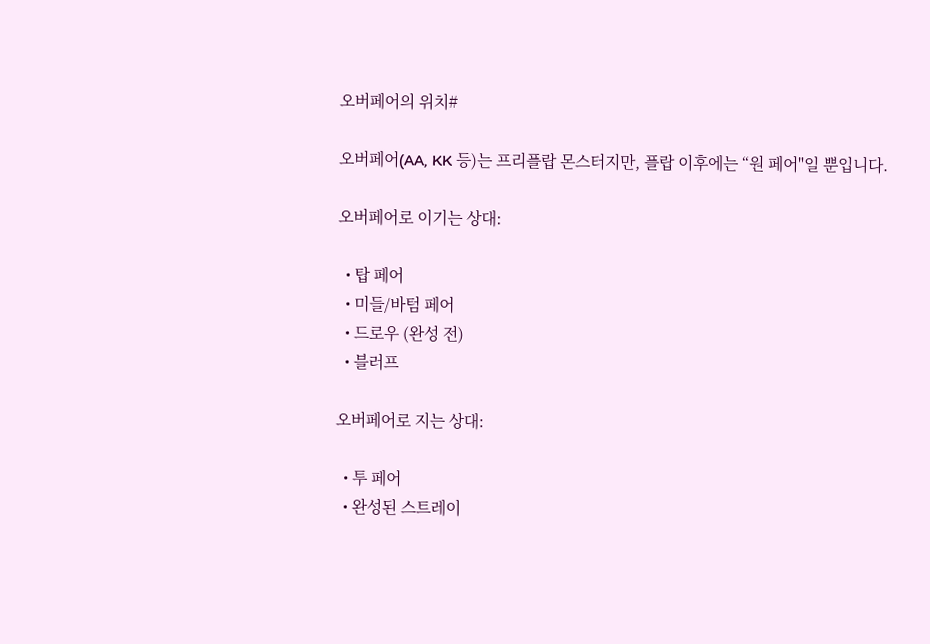오버페어의 위치#

오버페어(AA, KK 등)는 프리플랍 몬스터지만, 플랍 이후에는 “원 페어"일 뿐입니다.

오버페어로 이기는 상대:

  • 탑 페어
  • 미들/바텀 페어
  • 드로우 (완성 전)
  • 블러프

오버페어로 지는 상대:

  • 투 페어
  • 완성된 스트레이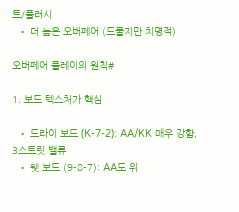트/플러시
  • 더 높은 오버페어 (드물지만 치명적)

오버페어 플레이의 원칙#

1. 보드 텍스처가 핵심

  • 드라이 보드 (K-7-2): AA/KK 매우 강함, 3스트릿 밸류
  • 웻 보드 (9-8-7): AA도 위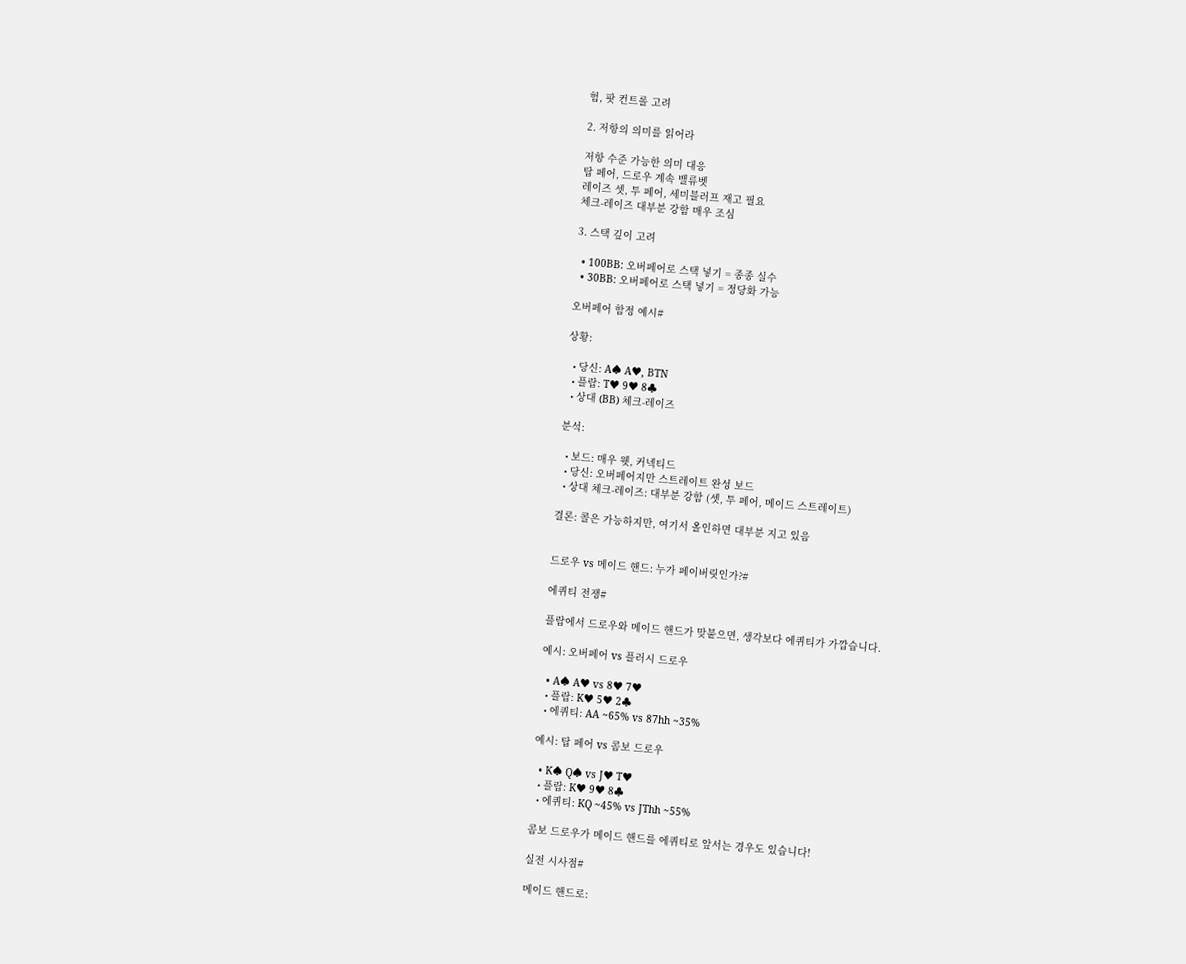험, 팟 컨트롤 고려

2. 저항의 의미를 읽어라

저항 수준 가능한 의미 대응
탑 페어, 드로우 계속 밸류벳
레이즈 셋, 투 페어, 세미블러프 재고 필요
체크-레이즈 대부분 강함 매우 조심

3. 스택 깊이 고려

  • 100BB: 오버페어로 스택 넣기 = 종종 실수
  • 30BB: 오버페어로 스택 넣기 = 정당화 가능

오버페어 함정 예시#

상황:

  • 당신: A♠ A♥, BTN
  • 플랍: T♥ 9♥ 8♣
  • 상대 (BB) 체크-레이즈

분석:

  • 보드: 매우 웻, 커넥티드
  • 당신: 오버페어지만 스트레이트 완성 보드
  • 상대 체크-레이즈: 대부분 강함 (셋, 투 페어, 메이드 스트레이트)

결론: 콜은 가능하지만, 여기서 올인하면 대부분 지고 있음


드로우 vs 메이드 핸드: 누가 페이버릿인가?#

에퀴티 전쟁#

플랍에서 드로우와 메이드 핸드가 맞붙으면, 생각보다 에퀴티가 가깝습니다.

예시: 오버페어 vs 플러시 드로우

  • A♠ A♥ vs 8♥ 7♥
  • 플랍: K♥ 5♥ 2♣
  • 에퀴티: AA ~65% vs 87hh ~35%

예시: 탑 페어 vs 콤보 드로우

  • K♠ Q♠ vs J♥ T♥
  • 플랍: K♥ 9♥ 8♣
  • 에퀴티: KQ ~45% vs JThh ~55%

콤보 드로우가 메이드 핸드를 에퀴티로 앞서는 경우도 있습니다!

실전 시사점#

메이드 핸드로: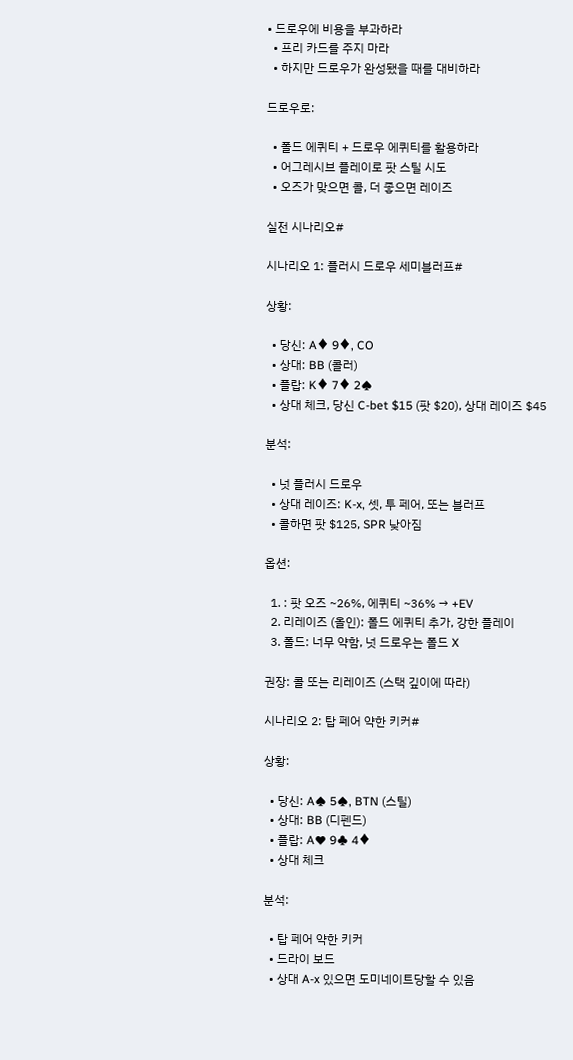• 드로우에 비용을 부과하라
  • 프리 카드를 주지 마라
  • 하지만 드로우가 완성됐을 때를 대비하라

드로우로:

  • 폴드 에퀴티 + 드로우 에퀴티를 활용하라
  • 어그레시브 플레이로 팟 스틸 시도
  • 오즈가 맞으면 콜, 더 좋으면 레이즈

실전 시나리오#

시나리오 1: 플러시 드로우 세미블러프#

상황:

  • 당신: A♦ 9♦, CO
  • 상대: BB (콜러)
  • 플랍: K♦ 7♦ 2♠
  • 상대 체크, 당신 C-bet $15 (팟 $20), 상대 레이즈 $45

분석:

  • 넛 플러시 드로우
  • 상대 레이즈: K-x, 셋, 투 페어, 또는 블러프
  • 콜하면 팟 $125, SPR 낮아짐

옵션:

  1. : 팟 오즈 ~26%, 에퀴티 ~36% → +EV
  2. 리레이즈 (올인): 폴드 에퀴티 추가, 강한 플레이
  3. 폴드: 너무 약함, 넛 드로우는 폴드 X

권장: 콜 또는 리레이즈 (스택 깊이에 따라)

시나리오 2: 탑 페어 약한 키커#

상황:

  • 당신: A♠ 5♠, BTN (스틸)
  • 상대: BB (디펜드)
  • 플랍: A♥ 9♣ 4♦
  • 상대 체크

분석:

  • 탑 페어 약한 키커
  • 드라이 보드
  • 상대 A-x 있으면 도미네이트당할 수 있음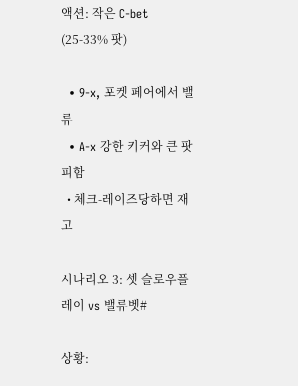액션: 작은 C-bet (25-33% 팟)

  • 9-x, 포켓 페어에서 밸류
  • A-x 강한 키커와 큰 팟 피함
  • 체크-레이즈당하면 재고

시나리오 3: 셋 슬로우플레이 vs 밸류벳#

상황: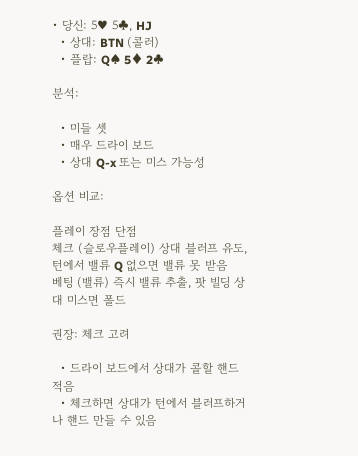• 당신: 5♥ 5♣, HJ
  • 상대: BTN (콜러)
  • 플랍: Q♠ 5♦ 2♣

분석:

  • 미들 셋
  • 매우 드라이 보드
  • 상대 Q-x 또는 미스 가능성

옵션 비교:

플레이 장점 단점
체크 (슬로우플레이) 상대 블러프 유도, 턴에서 밸류 Q 없으면 밸류 못 받음
베팅 (밸류) 즉시 밸류 추출, 팟 빌딩 상대 미스면 폴드

권장: 체크 고려

  • 드라이 보드에서 상대가 콜할 핸드 적음
  • 체크하면 상대가 턴에서 블러프하거나 핸드 만들 수 있음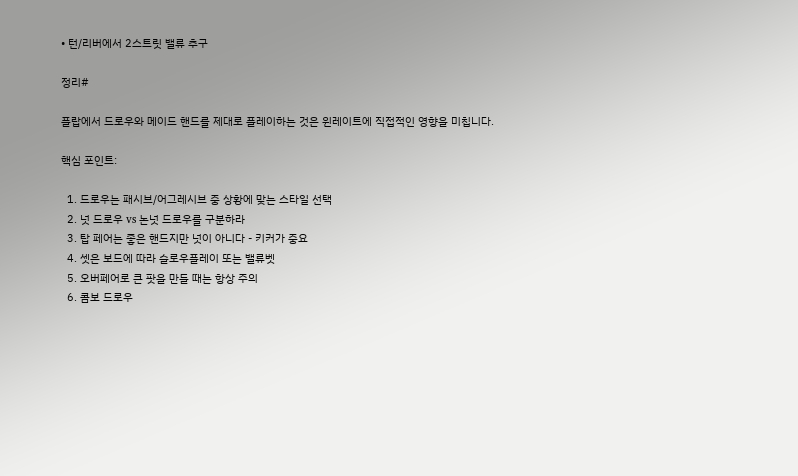• 턴/리버에서 2스트릿 밸류 추구

정리#

플랍에서 드로우와 메이드 핸드를 제대로 플레이하는 것은 윈레이트에 직접적인 영향을 미칩니다.

핵심 포인트:

  1. 드로우는 패시브/어그레시브 중 상황에 맞는 스타일 선택
  2. 넛 드로우 vs 논넛 드로우를 구분하라
  3. 탑 페어는 좋은 핸드지만 넛이 아니다 - 키커가 중요
  4. 셋은 보드에 따라 슬로우플레이 또는 밸류벳
  5. 오버페어로 큰 팟을 만들 때는 항상 주의
  6. 콤보 드로우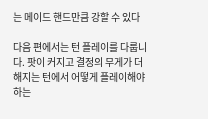는 메이드 핸드만큼 강할 수 있다

다음 편에서는 턴 플레이를 다룹니다. 팟이 커지고 결정의 무게가 더해지는 턴에서 어떻게 플레이해야 하는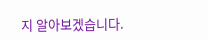지 알아보겠습니다.